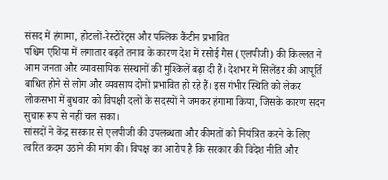संसद में हंगामा, होटलों-रेस्टोरेंट्स और पब्लिक कैंटीन प्रभावित
पश्चिम एशिया में लगातार बढ़ते तनाव के कारण देश में रसोई गैस (एलपीजी) की किल्लत ने आम जनता और व्यावसायिक संस्थानों की मुश्किलें बढ़ा दी हैं। देशभर में सिलेंडर की आपूर्ति बाधित होने से लोग और व्यवसाय दोनों प्रभावित हो रहे हैं। इस गंभीर स्थिति को लेकर लोकसभा में बुधवार को विपक्षी दलों के सदस्यों ने जमकर हंगामा किया, जिसके कारण सदन सुचारू रूप से नहीं चल सका।
सांसदों ने केंद्र सरकार से एलपीजी की उपलब्धता और कीमतों को नियंत्रित करने के लिए त्वरित कदम उठाने की मांग की। विपक्ष का आरोप है कि सरकार की विदेश नीति और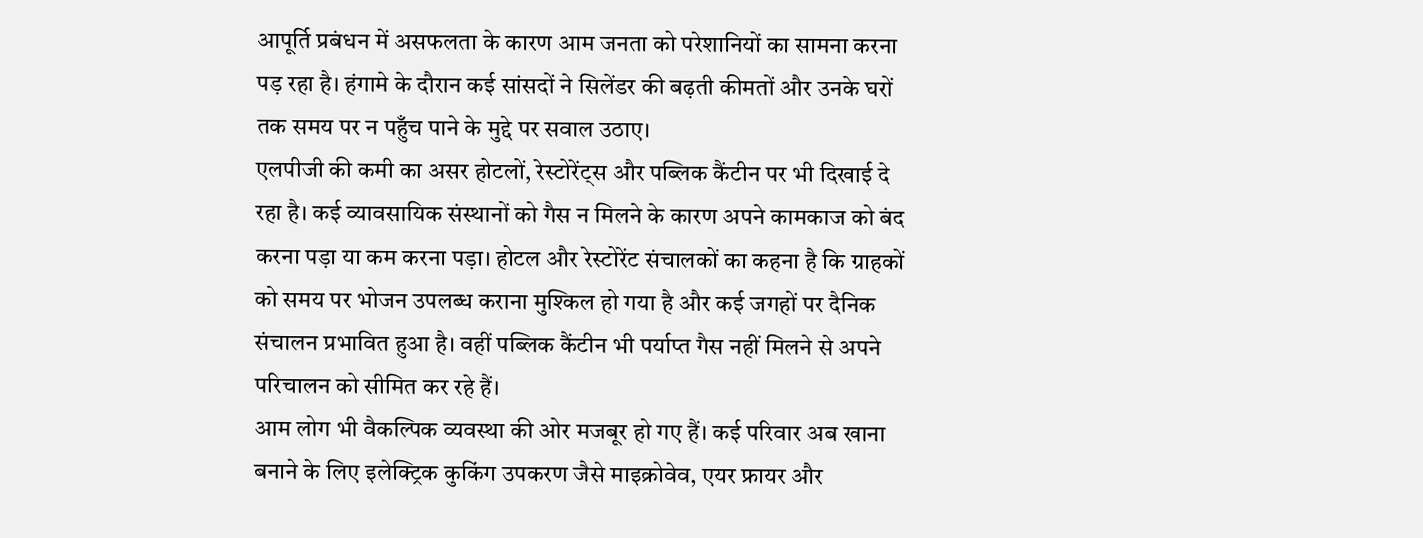आपूर्ति प्रबंधन में असफलता के कारण आम जनता को परेशानियों का सामना करना पड़ रहा है। हंगामे के दौरान कई सांसदों ने सिलेंडर की बढ़ती कीमतों और उनके घरों तक समय पर न पहुँच पाने के मुद्दे पर सवाल उठाए।
एलपीजी की कमी का असर होटलों, रेस्टोरेंट्स और पब्लिक कैंटीन पर भी दिखाई दे रहा है। कई व्यावसायिक संस्थानों को गैस न मिलने के कारण अपने कामकाज को बंद करना पड़ा या कम करना पड़ा। होटल और रेस्टोरेंट संचालकों का कहना है कि ग्राहकों को समय पर भोजन उपलब्ध कराना मुश्किल हो गया है और कई जगहों पर दैनिक संचालन प्रभावित हुआ है। वहीं पब्लिक कैंटीन भी पर्याप्त गैस नहीं मिलने से अपने परिचालन को सीमित कर रहे हैं।
आम लोग भी वैकल्पिक व्यवस्था की ओर मजबूर हो गए हैं। कई परिवार अब खाना बनाने के लिए इलेक्ट्रिक कुकिंग उपकरण जैसे माइक्रोवेव, एयर फ्रायर और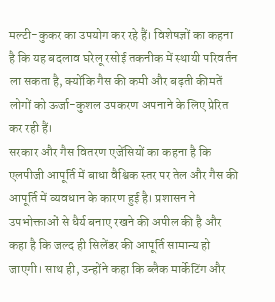मल्टी-कुकर का उपयोग कर रहे हैं। विशेषज्ञों का कहना है कि यह बदलाव घरेलू रसोई तकनीक में स्थायी परिवर्तन ला सकता है, क्योंकि गैस की कमी और बढ़ती कीमतें लोगों को ऊर्जा-कुशल उपकरण अपनाने के लिए प्रेरित कर रही हैं।
सरकार और गैस वितरण एजेंसियों का कहना है कि एलपीजी आपूर्ति में बाधा वैश्विक स्तर पर तेल और गैस की आपूर्ति में व्यवधान के कारण हुई है। प्रशासन ने उपभोक्ताओं से धैर्य बनाए रखने की अपील की है और कहा है कि जल्द ही सिलेंडर की आपूर्ति सामान्य हो जाएगी। साथ ही, उन्होंने कहा कि ब्लैक मार्केटिंग और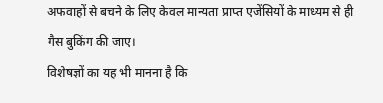अफवाहों से बचने के लिए केवल मान्यता प्राप्त एजेंसियों के माध्यम से ही गैस बुकिंग की जाए।
विशेषज्ञों का यह भी मानना है कि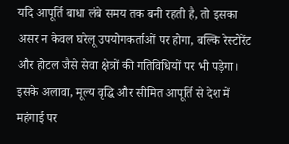यदि आपूर्ति बाधा लंबे समय तक बनी रहती है, तो इसका असर न केवल घरेलू उपयोगकर्ताओं पर होगा, बल्कि रेस्टोरेंट और होटल जैसे सेवा क्षेत्रों की गतिविधियों पर भी पड़ेगा। इसके अलावा, मूल्य वृद्धि और सीमित आपूर्ति से देश में महंगाई पर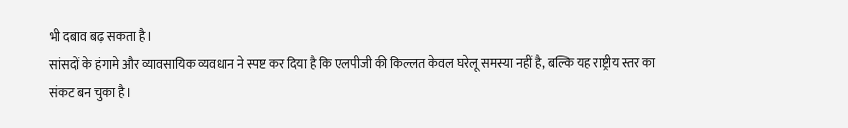भी दबाव बढ़ सकता है।
सांसदों के हंगामे और व्यावसायिक व्यवधान ने स्पष्ट कर दिया है कि एलपीजी की किल्लत केवल घरेलू समस्या नहीं है, बल्कि यह राष्ट्रीय स्तर का संकट बन चुका है।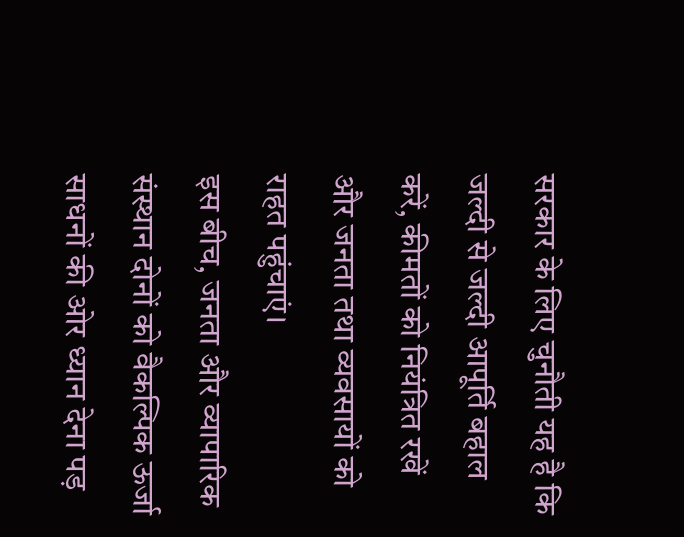सरकार के लिए चुनौती यह है कि जल्दी से जल्दी आपूर्ति बहाल करें, कीमतों को नियंत्रित रखें और जनता तथा व्यवसायों को राहत पहुंचाएं।
इस बीच, जनता और व्यापारिक संस्थान दोनों को वैकल्पिक ऊर्जा साधनों की ओर ध्यान देना पड़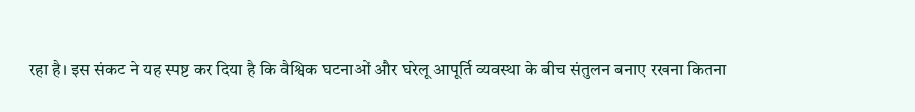रहा है। इस संकट ने यह स्पष्ट कर दिया है कि वैश्विक घटनाओं और घरेलू आपूर्ति व्यवस्था के बीच संतुलन बनाए रखना कितना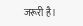जरूरी है।